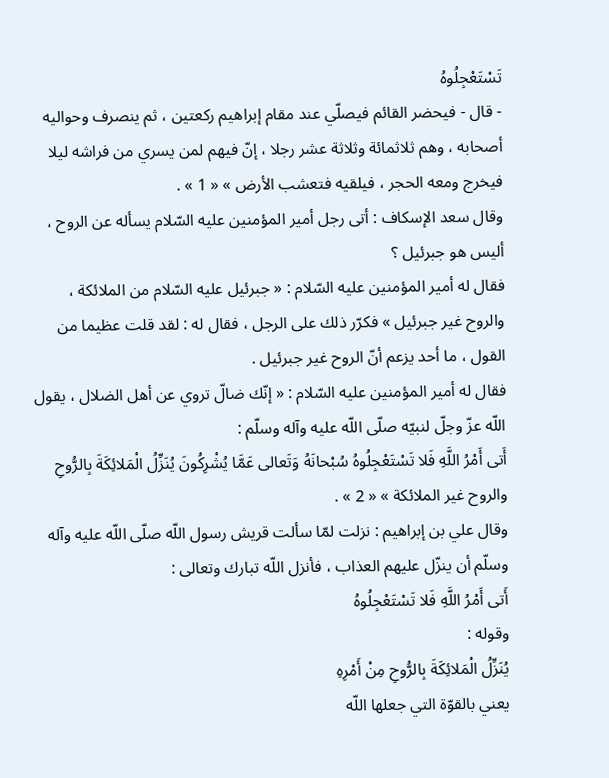تَسْتَعْجِلُوهُ
- قال - فيحضر القائم فيصلّي عند مقام إبراهيم ركعتين ، ثم ينصرف وحواليه أصحابه ، وهم ثلاثمائة وثلاثة عشر رجلا ، إنّ فيهم لمن يسري من فراشه ليلا فيخرج ومعه الحجر ، فيلقيه فتعشب الأرض » « 1 » .
وقال سعد الإسكاف : أتى رجل أمير المؤمنين عليه السّلام يسأله عن الروح ، أليس هو جبرئيل ؟
فقال له أمير المؤمنين عليه السّلام : « جبرئيل عليه السّلام من الملائكة ، والروح غير جبرئيل » فكرّر ذلك على الرجل ، فقال له : لقد قلت عظيما من القول ، ما أحد يزعم أنّ الروح غير جبرئيل .
فقال له أمير المؤمنين عليه السّلام : « إنّك ضالّ تروي عن أهل الضلال ، يقول اللّه عزّ وجلّ لنبيّه صلّى اللّه عليه وآله وسلّم :
أَتى أَمْرُ اللَّهِ فَلا تَسْتَعْجِلُوهُ سُبْحانَهُ وَتَعالى عَمَّا يُشْرِكُونَ يُنَزِّلُ الْمَلائِكَةَ بِالرُّوحِ
والروح غير الملائكة » « 2 » .
وقال علي بن إبراهيم : نزلت لمّا سألت قريش رسول اللّه صلّى اللّه عليه وآله وسلّم أن ينزّل عليهم العذاب ، فأنزل اللّه تبارك وتعالى :
أَتى أَمْرُ اللَّهِ فَلا تَسْتَعْجِلُوهُ
وقوله :
يُنَزِّلُ الْمَلائِكَةَ بِالرُّوحِ مِنْ أَمْرِهِ
يعني بالقوّة التي جعلها اللّه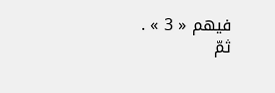فيهم « 3 » .
ثمّ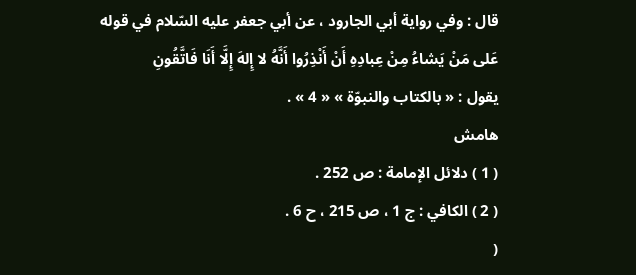قال : وفي رواية أبي الجارود ، عن أبي جعفر عليه السّلام في قوله
عَلى مَنْ يَشاءُ مِنْ عِبادِهِ أَنْ أَنْذِرُوا أَنَّهُ لا إِلهَ إِلَّا أَنَا فَاتَّقُونِ
يقول : « بالكتاب والنبوّة » « 4 » .
هامش
( 1 ) دلائل الإمامة : ص 252 .
( 2 ) الكافي : ج 1 ، ص 215 ، ح 6 .
(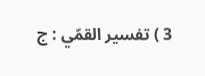3 ) تفسير القمّي : ج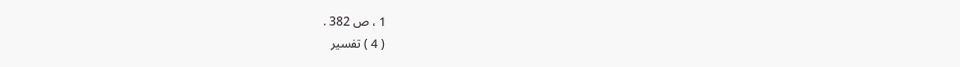1 ، ص 382 .
( 4 ) تفسير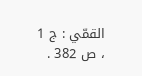القمّي : ج 1 ، ص 382 .